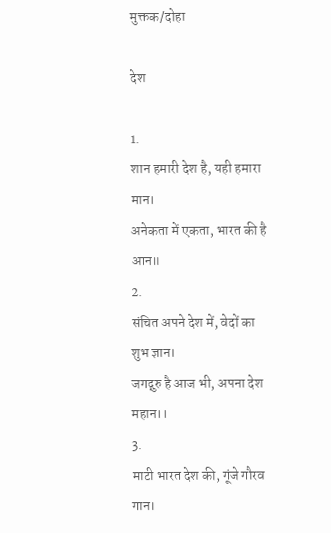मुक्तक/दोहा

देश

1.
शान हमारी देश है, यही हमारा मान।
अनेकता में एकता, भारत की है आन॥
2.
संचित अपने देश में, वेदों का शुभ ज्ञान।
जगद्गुरु है आज भी, अपना देश महान।।
3.
माटी भारत देश की, गूंजे गौरव गान।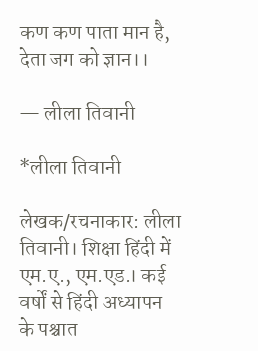कण कण पाता मान है, देता जग को ज्ञान।।

— लीला तिवानी

*लीला तिवानी

लेखक/रचनाकार: लीला तिवानी। शिक्षा हिंदी में एम.ए., एम.एड.। कई वर्षों से हिंदी अध्यापन के पश्चात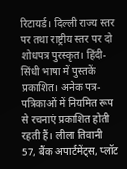रिटायर्ड। दिल्ली राज्य स्तर पर तथा राष्ट्रीय स्तर पर दो शोधपत्र पुरस्कृत। हिंदी-सिंधी भाषा में पुस्तकें प्रकाशित। अनेक पत्र-पत्रिकाओं में नियमित रूप से रचनाएं प्रकाशित होती रहती हैं। लीला तिवानी 57, बैंक अपार्टमेंट्स, प्लॉट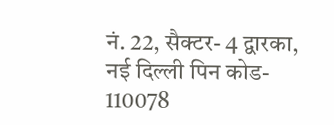नं. 22, सैक्टर- 4 द्वारका, नई दिल्ली पिन कोड- 110078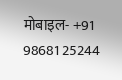मोबाइल- +91 98681 25244